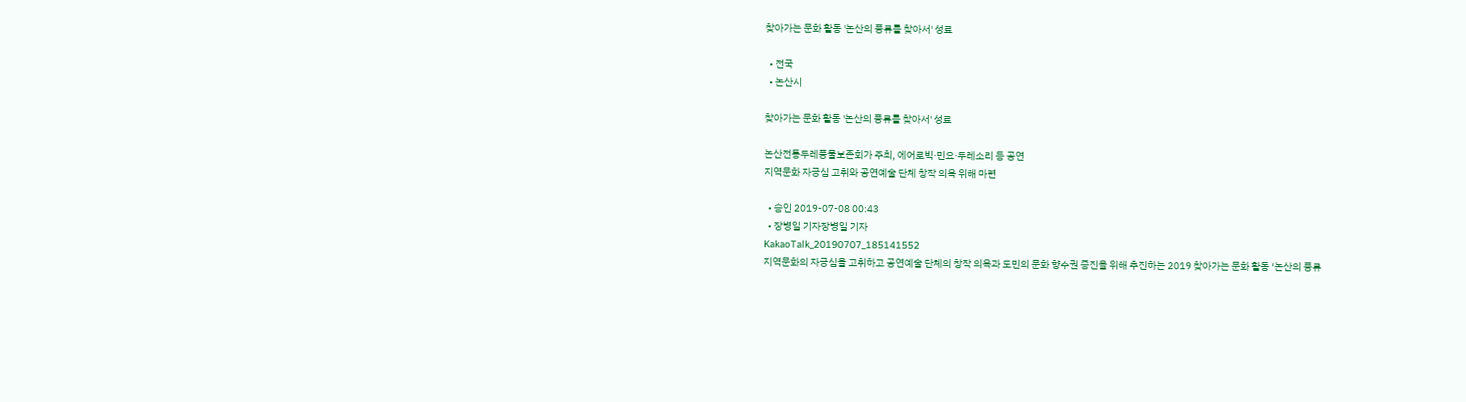찾아가는 문화 활동 '논산의 풍류를 찾아서' 성료

  • 전국
  • 논산시

찾아가는 문화 활동 '논산의 풍류를 찾아서' 성료

논산전통두레풍물보존회가 주최, 에어로빅·민요·두레소리 등 공연
지역문화 자긍심 고취와 공연예술 단체 창작 의욕 위해 마련

  • 승인 2019-07-08 00:43
  • 장병일 기자장병일 기자
KakaoTalk_20190707_185141552
지역문화의 자긍심을 고취하고 공연예술 단체의 창작 의욕과 도민의 문화 향수권 증진을 위해 추진하는 2019 찾아가는 문화 활동 ‘논산의 풍류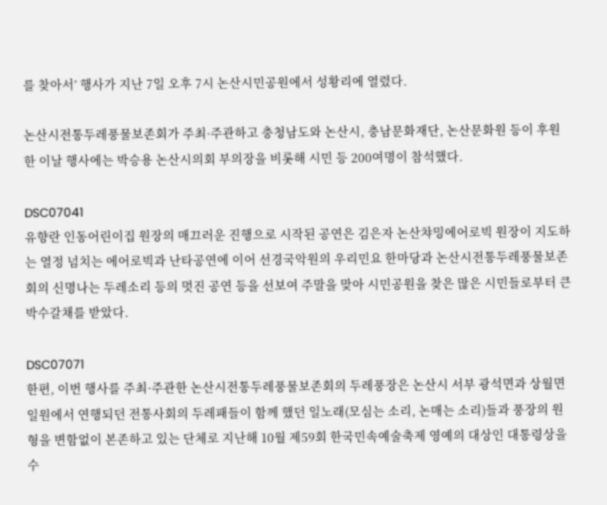를 찾아서’ 행사가 지난 7일 오후 7시 논산시민공원에서 성황리에 열렸다.

논산시전통두레풍물보존회가 주최·주관하고 충청남도와 논산시, 충남문화재단, 논산문화원 등이 후원한 이날 행사에는 박승용 논산시의회 부의장을 비롯해 시민 등 200여명이 참석했다.

DSC07041
유향란 인동어린이집 원장의 매끄러운 진행으로 시작된 공연은 김은자 논산챠밍에어로빅 원장이 지도하는 열정 넘치는 에어로빅과 난타공연에 이어 선경국악원의 우리민요 한마당과 논산시전통두레풍물보존회의 신명나는 두레소리 등의 멋진 공연 등을 선보여 주말을 맞아 시민공원을 찾은 많은 시민들로부터 큰 박수갈채를 받았다.

DSC07071
한편, 이번 행사를 주최·주관한 논산시전통두레풍물보존회의 두레풍장은 논산시 서부 광석면과 상월면 일원에서 연행되던 전통사회의 두레패들이 함께 했던 일노래(모심는 소리, 논매는 소리)들과 풍장의 원형을 변함없이 본존하고 있는 단체로 지난해 10월 제59회 한국민속예술축제 영예의 대상인 대통령상을 수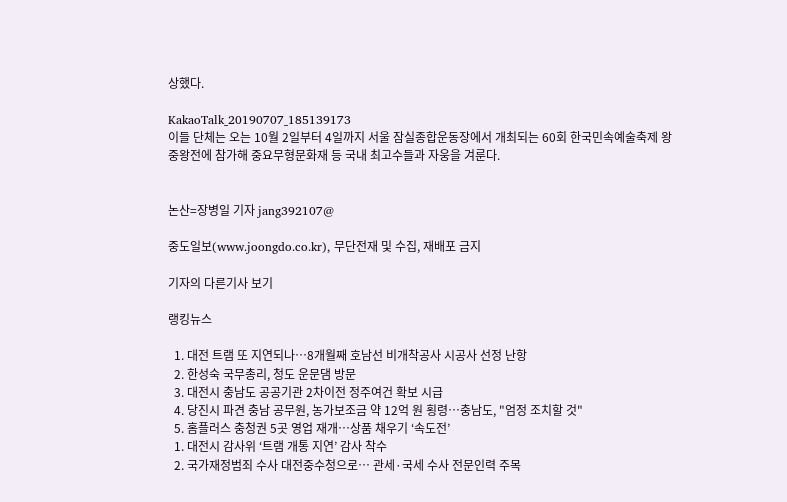상했다.

KakaoTalk_20190707_185139173
이들 단체는 오는 10월 2일부터 4일까지 서울 잠실종합운동장에서 개최되는 60회 한국민속예술축제 왕중왕전에 참가해 중요무형문화재 등 국내 최고수들과 자웅을 겨룬다.


논산=장병일 기자 jang392107@

중도일보(www.joongdo.co.kr), 무단전재 및 수집, 재배포 금지

기자의 다른기사 보기

랭킹뉴스

  1. 대전 트램 또 지연되나…8개월째 호남선 비개착공사 시공사 선정 난항
  2. 한성숙 국무총리, 청도 운문댐 방문
  3. 대전시 충남도 공공기관 2차이전 정주여건 확보 시급
  4. 당진시 파견 충남 공무원, 농가보조금 약 12억 원 횡령…충남도, "엄정 조치할 것"
  5. 홈플러스 충청권 5곳 영업 재개…상품 채우기 ‘속도전’
  1. 대전시 감사위 ‘트램 개통 지연’ 감사 착수
  2. 국가재정범죄 수사 대전중수청으로… 관세·국세 수사 전문인력 주목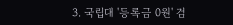3. 국립대 '등록금 0원' 검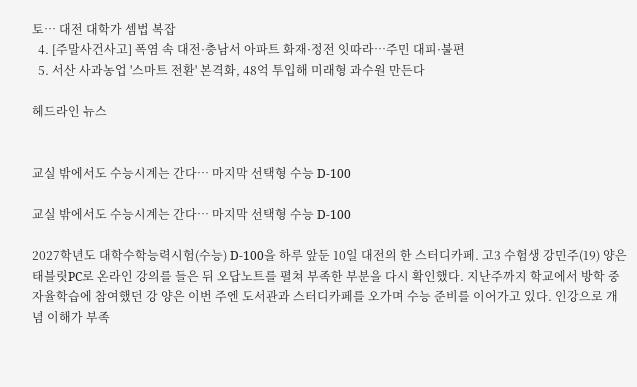토… 대전 대학가 셈법 복잡
  4. [주말사건사고] 폭염 속 대전·충남서 아파트 화재·정전 잇따라…주민 대피·불편
  5. 서산 사과농업 '스마트 전환' 본격화, 48억 투입해 미래형 과수원 만든다

헤드라인 뉴스


교실 밖에서도 수능시계는 간다… 마지막 선택형 수능 D-100

교실 밖에서도 수능시계는 간다… 마지막 선택형 수능 D-100

2027학년도 대학수학능력시험(수능) D-100을 하루 앞둔 10일 대전의 한 스터디카페. 고3 수험생 강민주(19) 양은 태블릿PC로 온라인 강의를 들은 뒤 오답노트를 펼쳐 부족한 부분을 다시 확인했다. 지난주까지 학교에서 방학 중 자율학습에 참여했던 강 양은 이번 주엔 도서관과 스터디카페를 오가며 수능 준비를 이어가고 있다. 인강으로 개념 이해가 부족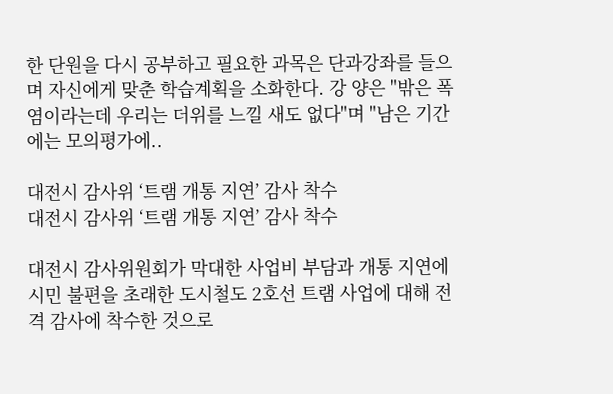한 단원을 다시 공부하고 필요한 과목은 단과강좌를 들으며 자신에게 맞춘 학습계획을 소화한다. 강 양은 "밖은 폭염이라는데 우리는 더위를 느낄 새도 없다"며 "남은 기간에는 모의평가에..

대전시 감사위 ‘트램 개통 지연’ 감사 착수
대전시 감사위 ‘트램 개통 지연’ 감사 착수

대전시 감사위원회가 막대한 사업비 부담과 개통 지연에 시민 불편을 초래한 도시철도 2호선 트램 사업에 대해 전격 감사에 착수한 것으로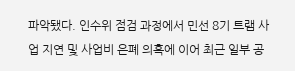파악됐다. 인수위 점검 과정에서 민선 8기 트램 사업 지연 및 사업비 은폐 의혹에 이어 최근 일부 공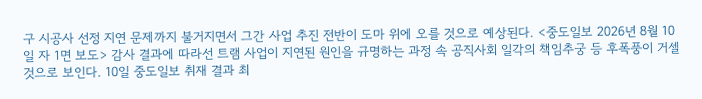구 시공사 선정 지연 문제까지 불거지면서 그간 사업 추진 전반이 도마 위에 오를 것으로 예상된다. <중도일보 2026년 8월 10일 자 1면 보도> 감사 결과에 따라선 트램 사업이 지연된 원인을 규명하는 과정 속 공직사회 일각의 책임추궁 등 후폭풍이 거셀 것으로 보인다. 10일 중도일보 취재 결과 최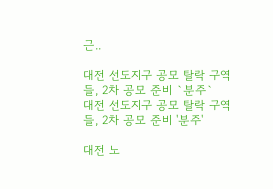근..

대전 선도지구 공모 탈락 구역들, 2차 공모 준비 `분주`
대전 선도지구 공모 탈락 구역들, 2차 공모 준비 '분주'

대전 노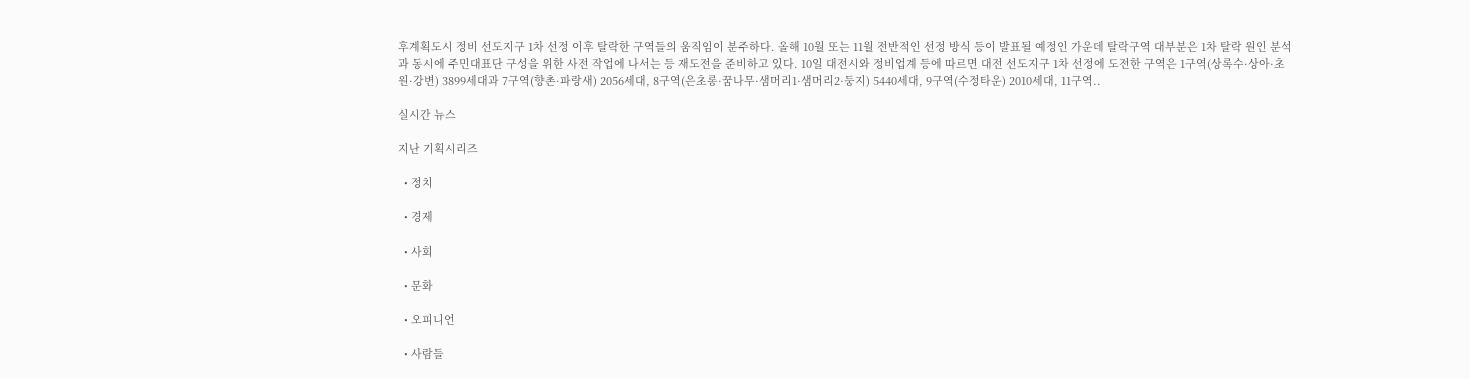후계획도시 정비 선도지구 1차 선정 이후 탈락한 구역들의 움직임이 분주하다. 올해 10월 또는 11월 전반적인 선정 방식 등이 발표될 예정인 가운데 탈락구역 대부분은 1차 탈락 원인 분석과 동시에 주민대표단 구성을 위한 사전 작업에 나서는 등 재도전을 준비하고 있다. 10일 대전시와 정비업계 등에 따르면 대전 선도지구 1차 선정에 도전한 구역은 1구역(상록수·상아·초원·강변) 3899세대과 7구역(향촌·파랑새) 2056세대, 8구역(은초롱·꿈나무·샘머리1·샘머리2·둥지) 5440세대, 9구역(수정타운) 2010세대, 11구역..

실시간 뉴스

지난 기획시리즈

  • 정치

  • 경제

  • 사회

  • 문화

  • 오피니언

  • 사람들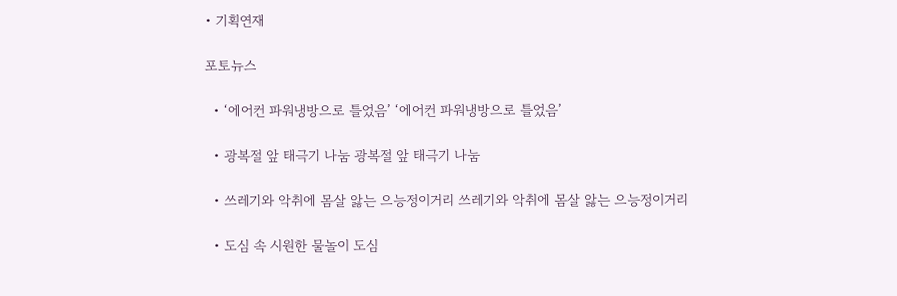• 기획연재

포토뉴스

  • ‘에어컨 파워냉방으로 틀었음’ ‘에어컨 파워냉방으로 틀었음’

  • 광복절 앞 태극기 나눔 광복절 앞 태극기 나눔

  • 쓰레기와 악취에 몸살 앓는 으능정이거리 쓰레기와 악취에 몸살 앓는 으능정이거리

  • 도심 속 시원한 물놀이 도심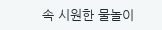속 시원한 물놀이